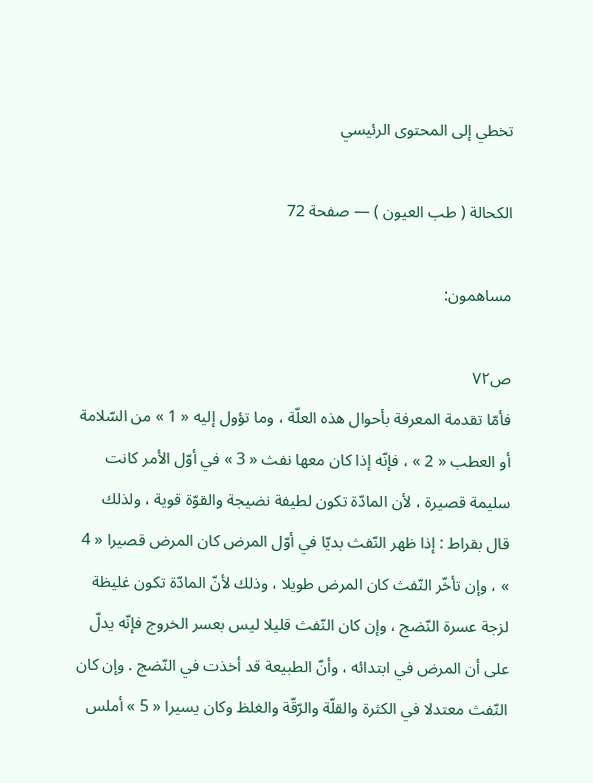تخطي إلى المحتوى الرئيسي

الكحالة ( طب العيون ) — صفحة 72

مساهمون:

ص٧٢
فأمّا تقدمة المعرفة بأحوال هذه العلّة ، وما تؤول إليه « 1 » من السّلامة أو العطب « 2 » ، فإنّه إذا كان معها نفث « 3 » في أوّل الأمر كانت سليمة قصيرة ، لأن المادّة تكون لطيفة نضيجة والقوّة قوية ، ولذلك قال بقراط : إذا ظهر النّفث بديّا في أوّل المرض كان المرض قصيرا « 4 » ، وإن تأخّر النّفث كان المرض طويلا ، وذلك لأنّ المادّة تكون غليظة لزجة عسرة النّضج ، وإن كان النّفث قليلا ليس بعسر الخروج فإنّه يدلّ على أن المرض في ابتدائه ، وأنّ الطبيعة قد أخذت في النّضج . وإن كان النّفث معتدلا في الكثرة والقلّة والرّقّة والغلظ وكان يسيرا « 5 » أملس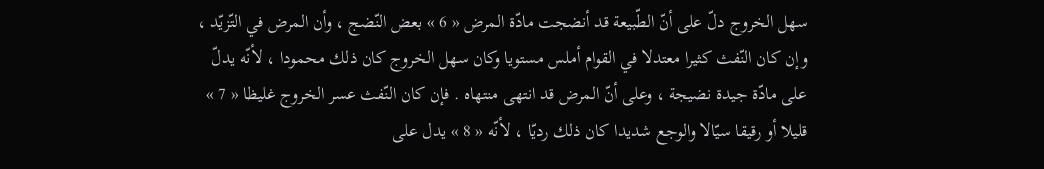سهل الخروج دلّ على أنّ الطّبيعة قد أنضجت مادّة المرض « 6 » بعض النّضج ، وأن المرض في التّزيّد ، وإن كان النّفث كثيرا معتدلا في القوام أملس مستويا وكان سهل الخروج كان ذلك محمودا ، لأنّه يدلّ على مادّة جيدة نضيجة ، وعلى أنّ المرض قد انتهى منتهاه . فإن كان النّفث عسر الخروج غليظا « 7 » قليلا أو رقيقا سيّالا والوجع شديدا كان ذلك رديّا ، لأنّه « 8 » يدل على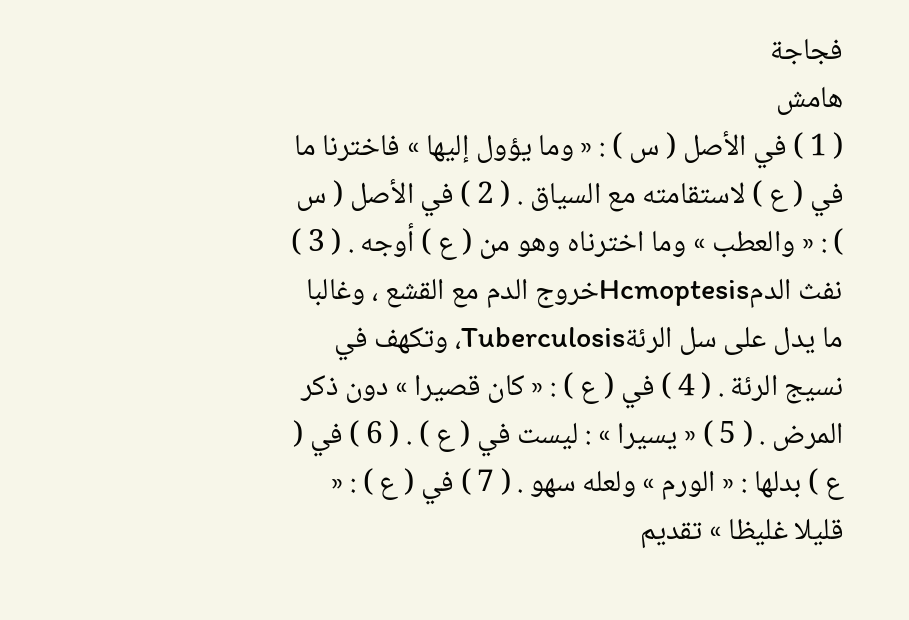فجاجة
هامش
( 1 ) في الأصل ( س ) : « وما يؤول إليها » فاخترنا ما في ( ع ) لاستقامته مع السياق . ( 2 ) في الأصل ( س ) : « والعطب » وما اخترناه وهو من ( ع ) أوجه . ( 3 ) نفث الدمHcmoptesisخروج الدم مع القشع ، وغالبا ما يدل على سل الرئةTuberculosis، وتكهف في نسيج الرئة . ( 4 ) في ( ع ) : « كان قصيرا » دون ذكر المرض . ( 5 ) « يسيرا » : ليست في ( ع ) . ( 6 ) في ( ع ) بدلها : « الورم » ولعله سهو . ( 7 ) في ( ع ) : « قليلا غليظا » تقديم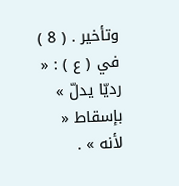وتأخير . ( 8 ) في ( ع ) : « رديّا يدلّ » بإسقاط « لأنه » .